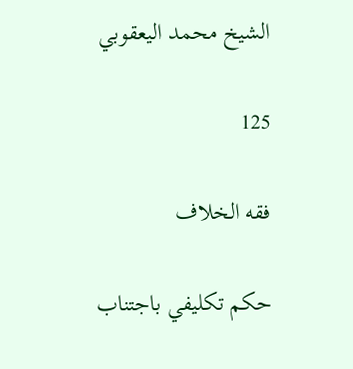الشيخ محمد اليعقوبي

125

فقه الخلاف

حكم تكليفي باجتناب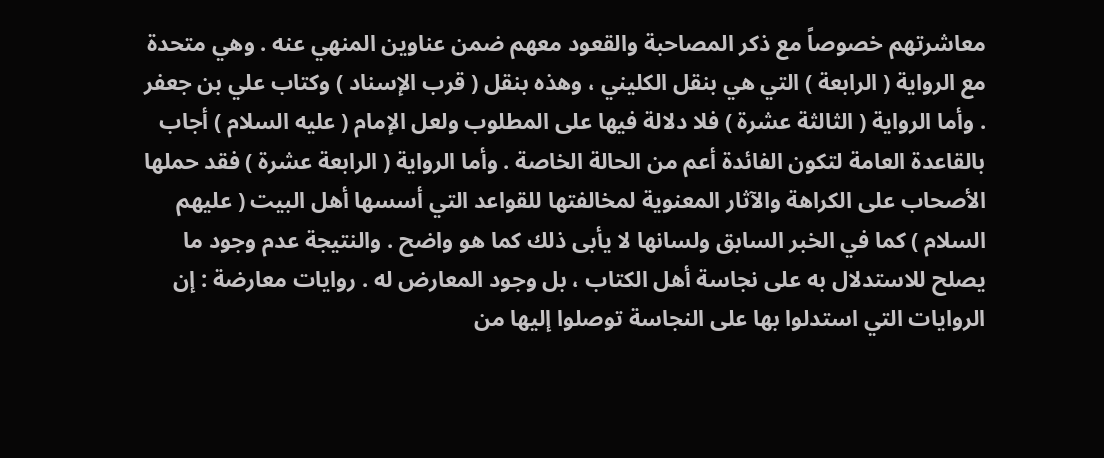معاشرتهم خصوصاً مع ذكر المصاحبة والقعود معهم ضمن عناوين المنهي عنه . وهي متحدة مع الرواية ( الرابعة ) التي هي بنقل الكليني ، وهذه بنقل ( قرب الإسناد ) وكتاب علي بن جعفر . وأما الرواية ( الثالثة عشرة ) فلا دلالة فيها على المطلوب ولعل الإمام ( عليه السلام ) أجاب بالقاعدة العامة لتكون الفائدة أعم من الحالة الخاصة . وأما الرواية ( الرابعة عشرة ) فقد حملها الأصحاب على الكراهة والآثار المعنوية لمخالفتها للقواعد التي أسسها أهل البيت ( عليهم السلام ) كما في الخبر السابق ولسانها لا يأبى ذلك كما هو واضح . والنتيجة عدم وجود ما يصلح للاستدلال به على نجاسة أهل الكتاب ، بل وجود المعارض له . روايات معارضة : إن الروايات التي استدلوا بها على النجاسة توصلوا إليها من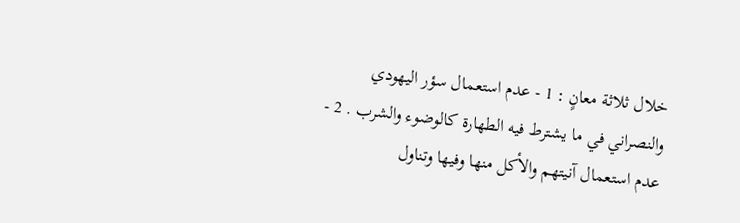خلال ثلاثة معانٍ : 1 - عدم استعمال سؤر اليهودي والنصراني في ما يشترط فيه الطهارة كالوضوء والشرب . 2 - عدم استعمال آنيتهم والأكل منها وفيها وتناول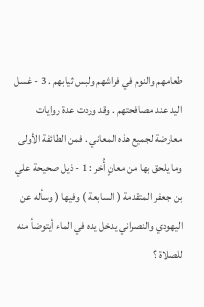طعامهم والنوم في فراشهم ولبس ثيابهم . 3 - غسل اليد عند مصافحتهم . وقد وردت عدة روايات معارضة لجميع هذه المعاني . فمن الطائفة الأولى وما يلحق بها من معانٍ أُخر : 1 - ذيل صحيحة علي بن جعفر المتقدمة ( السابعة ) وفيها ( وسأله عن اليهودي والنصراني يدخل يده في الماء أيتوضأ منه للصلاة ؟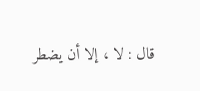قال : لا ، إلا أن يضطر